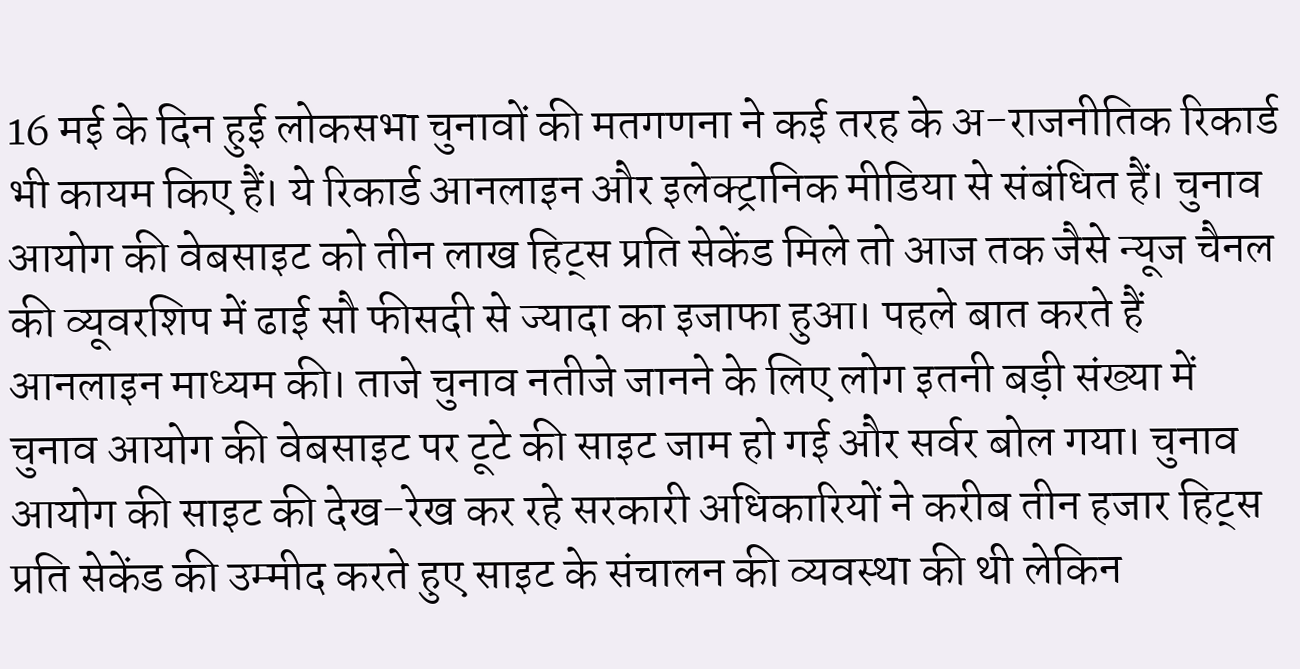16 मई के दिन हुई लोकसभा चुनावों की मतगणना ने कई तरह के अ-राजनीतिक रिकार्ड भी कायम किए हैं। ये रिकार्ड आनलाइन और इलेक्ट्रानिक मीडिया से संबंधित हैं। चुनाव आयोग की वेबसाइट को तीन लाख हिट्स प्रति सेकेंड मिले तो आज तक जैसे न्यूज चैनल की व्यूवरशिप में ढाई सौ फीसदी से ज्यादा का इजाफा हुआ। पहले बात करते हैं आनलाइन माध्यम की। ताजे चुनाव नतीजे जानने के लिए लोग इतनी बड़ी संख्या में चुनाव आयोग की वेबसाइट पर टूटे की साइट जाम हो गई और सर्वर बोल गया। चुनाव आयोग की साइट की देख-रेख कर रहे सरकारी अधिकारियों ने करीब तीन हजार हिट्स प्रति सेकेंड की उम्मीद करते हुए साइट के संचालन की व्यवस्था की थी लेकिन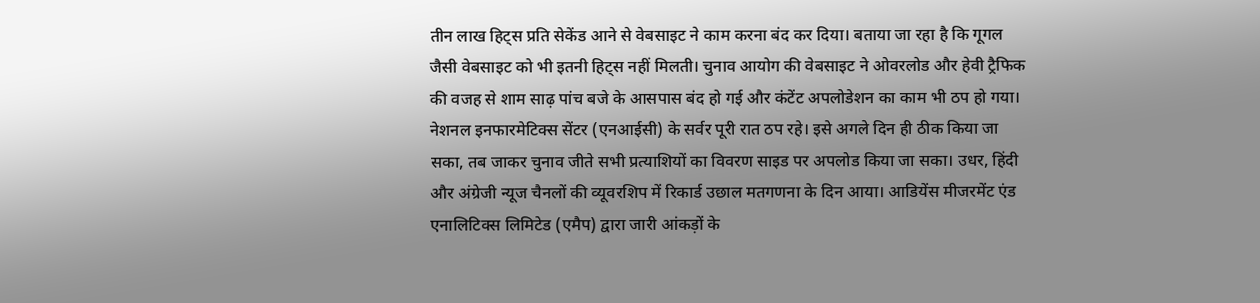तीन लाख हिट्स प्रति सेकेंड आने से वेबसाइट ने काम करना बंद कर दिया। बताया जा रहा है कि गूगल जैसी वेबसाइट को भी इतनी हिट्स नहीं मिलती। चुनाव आयोग की वेबसाइट ने ओवरलोड और हेवी ट्रैफिक की वजह से शाम साढ़ पांच बजे के आसपास बंद हो गई और कंटेंट अपलोडेशन का काम भी ठप हो गया।
नेशनल इनफारमेटिक्स सेंटर (एनआईसी) के सर्वर पूरी रात ठप रहे। इसे अगले दिन ही ठीक किया जा सका, तब जाकर चुनाव जीते सभी प्रत्याशियों का विवरण साइड पर अपलोड किया जा सका। उधर, हिंदी और अंग्रेजी न्यूज चैनलों की व्यूवरशिप में रिकार्ड उछाल मतगणना के दिन आया। आडियेंस मीजरमेंट एंड एनालिटिक्स लिमिटेड (एमैप) द्वारा जारी आंकड़ों के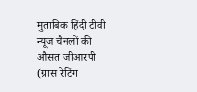मुताबिक हिंदी टीवी न्यूज चैनलों की औसत जीआरपी (ग्रास रेटिंग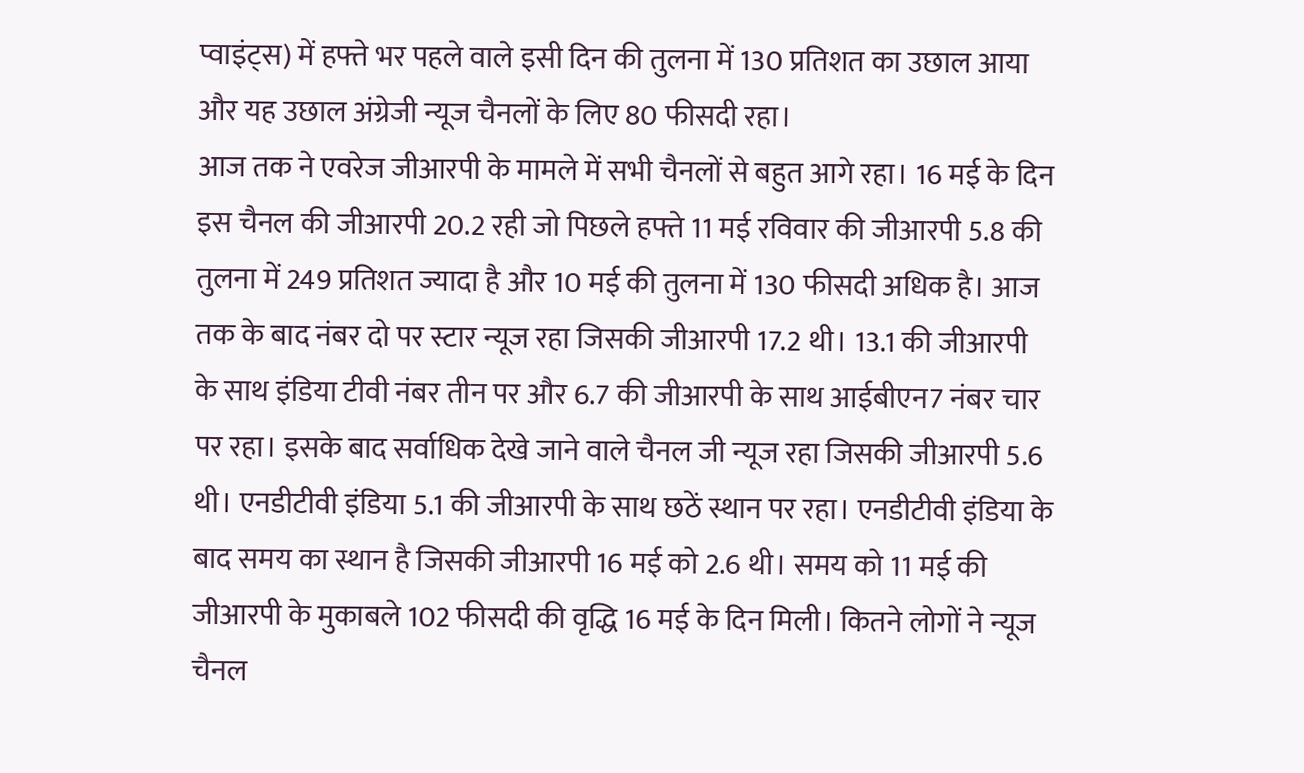प्वाइंट्स) में हफ्ते भर पहले वाले इसी दिन की तुलना में 130 प्रतिशत का उछाल आया और यह उछाल अंग्रेजी न्यूज चैनलों के लिए 80 फीसदी रहा।
आज तक ने एवरेज जीआरपी के मामले में सभी चैनलों से बहुत आगे रहा। 16 मई के दिन इस चैनल की जीआरपी 20.2 रही जो पिछले हफ्ते 11 मई रविवार की जीआरपी 5.8 की तुलना में 249 प्रतिशत ज्यादा है और 10 मई की तुलना में 130 फीसदी अधिक है। आज तक के बाद नंबर दो पर स्टार न्यूज रहा जिसकी जीआरपी 17.2 थी। 13.1 की जीआरपी के साथ इंडिया टीवी नंबर तीन पर और 6.7 की जीआरपी के साथ आईबीएन7 नंबर चार पर रहा। इसके बाद सर्वाधिक देखे जाने वाले चैनल जी न्यूज रहा जिसकी जीआरपी 5.6 थी। एनडीटीवी इंडिया 5.1 की जीआरपी के साथ छठें स्थान पर रहा। एनडीटीवी इंडिया के बाद समय का स्थान है जिसकी जीआरपी 16 मई को 2.6 थी। समय को 11 मई की जीआरपी के मुकाबले 102 फीसदी की वृद्धि 16 मई के दिन मिली। कितने लोगों ने न्यूज चैनल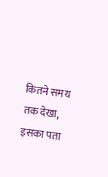कितने समय तक देखा, इसका पता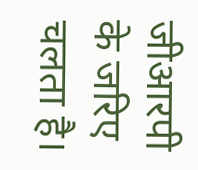जीआरपी के जरिए चलता है।